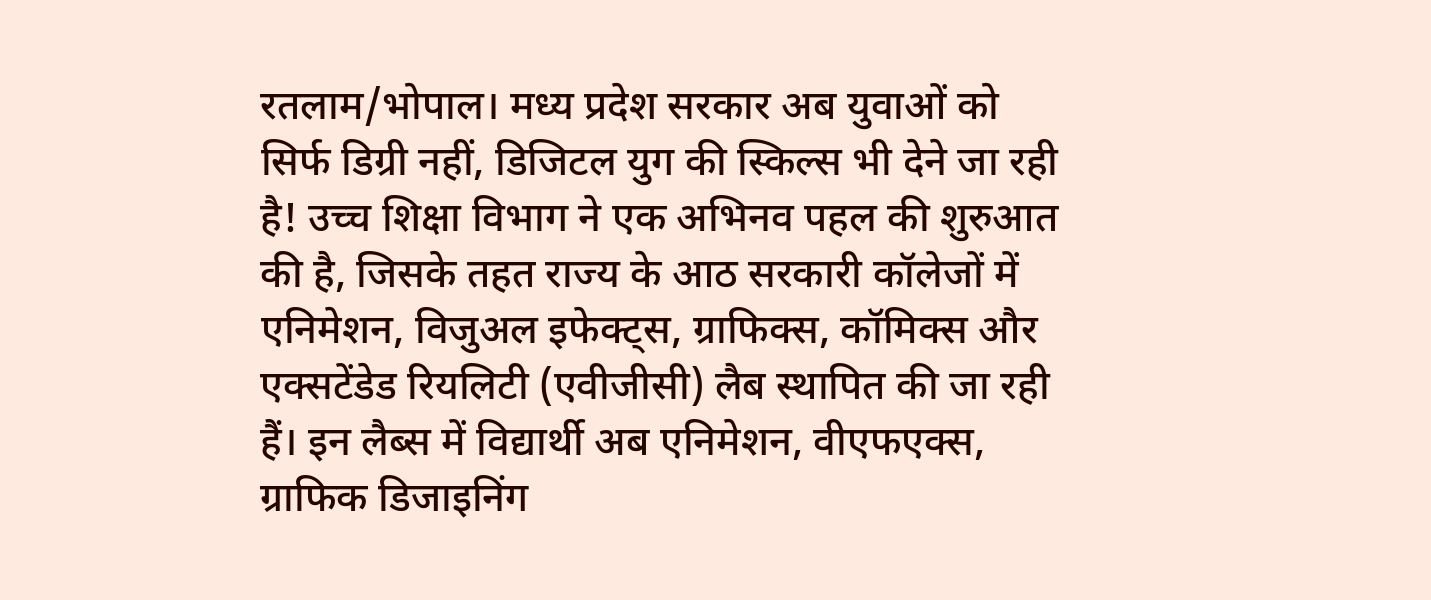रतलाम/भोपाल। मध्य प्रदेश सरकार अब युवाओं को सिर्फ डिग्री नहीं, डिजिटल युग की स्किल्स भी देने जा रही है! उच्च शिक्षा विभाग ने एक अभिनव पहल की शुरुआत की है, जिसके तहत राज्य के आठ सरकारी कॉलेजों में एनिमेशन, विजुअल इफेक्ट्स, ग्राफिक्स, कॉमिक्स और एक्सटेंडेड रियलिटी (एवीजीसी) लैब स्थापित की जा रही हैं। इन लैब्स में विद्यार्थी अब एनिमेशन, वीएफएक्स, ग्राफिक डिजाइनिंग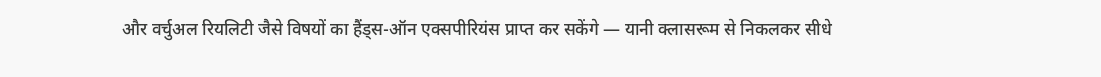और वर्चुअल रियलिटी जैसे विषयों का हैंड्स-ऑन एक्सपीरियंस प्राप्त कर सकेंगे — यानी क्लासरूम से निकलकर सीधे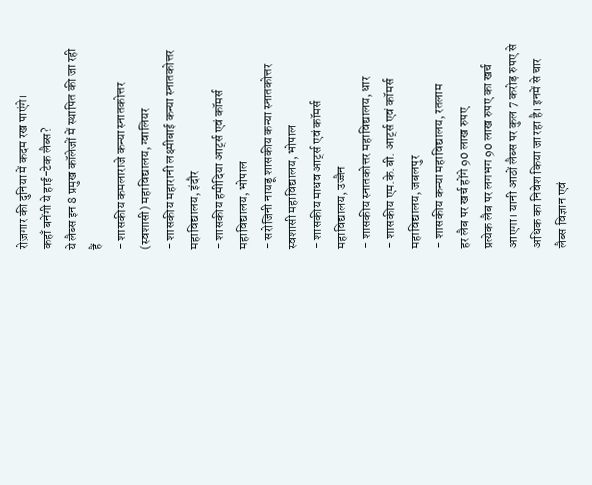रोज़गार की दुनिया में कदम रख पाएंगे।
कहाँ बनेंगी ये हाई-टेक लैब्स?
ये लैब्स इन 8 प्रमुख कॉलेजों में स्थापित की जा रही हैं
- शासकीय कमलाराजे कन्या स्नातकोत्तर (स्वशासी) महाविद्यालय, ग्वालियर
- शासकीय महारानी लक्ष्मीबाई कन्या स्नातकोत्तर महाविद्यालय, इंदौर
- शासकीय हमीदिया आर्ट्स एवं कॉमर्स महाविद्यालय, भोपाल
- सरोजिनी नायडू शासकीय कन्या स्नातकोत्तर स्वशासी महाविद्यालय, भोपाल
- शासकीय माधव आर्ट्स एवं कॉमर्स महाविद्यालय, उज्जैन
- शासकीय स्नातकोत्तर महाविद्यालय, धार
- शासकीय एम.के.बी. आर्ट्स एवं कॉमर्स महाविद्यालय, जबलपुर
- शासकीय कन्या महाविद्यालय, रतलाम
हर लैब पर खर्च होंगे 90 लाख रुपए
प्रत्येक लैब पर लगभग 90 लाख रुपए का खर्च आएगा। यानी आठों लैब्स पर कुल 7 करोड़ रुपए से अधिक का निवेश किया जा रहा है। इनमें से चार लैब्स विज्ञान एवं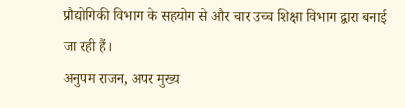प्रौद्योगिकी विभाग के सहयोग से और चार उच्च शिक्षा विभाग द्वारा बनाई जा रही हैं।
अनुपम राजन, अपर मुख्य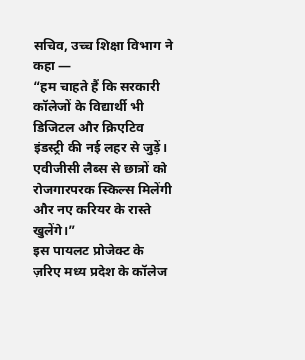सचिव, उच्च शिक्षा विभाग ने कहा —
“हम चाहते हैं कि सरकारी कॉलेजों के विद्यार्थी भी डिजिटल और क्रिएटिव इंडस्ट्री की नई लहर से जुड़ें। एवीजीसी लैब्स से छात्रों को रोजगारपरक स्किल्स मिलेंगी और नए करियर के रास्ते खुलेंगे।”
इस पायलट प्रोजेक्ट के ज़रिए मध्य प्रदेश के कॉलेज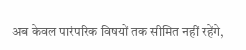अब केवल पारंपरिक विषयों तक सीमित नहीं रहेंगे,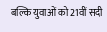बल्कि युवाओं को 21वीं सदी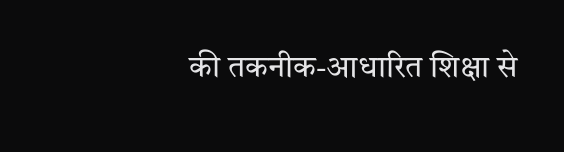की तकनीक-आधारित शिक्षा से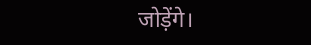जोड़ेंगे।